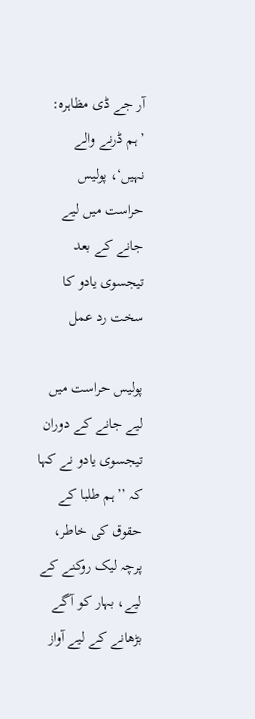آر جے ڈی مظاہرہ: ’ہم ڈرنے والے نہیں‘، پولیس حراست میں لیے جانے کے بعد تیجسوی یادو کا سخت رد عمل

پولیس حراست میں لیے جانے کے دوران تیجسوی یادو نے کہا کہ ’’ہم طلبا کے حقوق کی خاطر، پرچہ لیک روکنے کے لیے، بہار کو آگے بڑھانے کے لیے آواز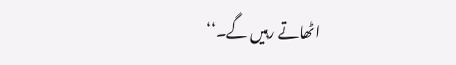اٹھاتے رہیں گے۔‘‘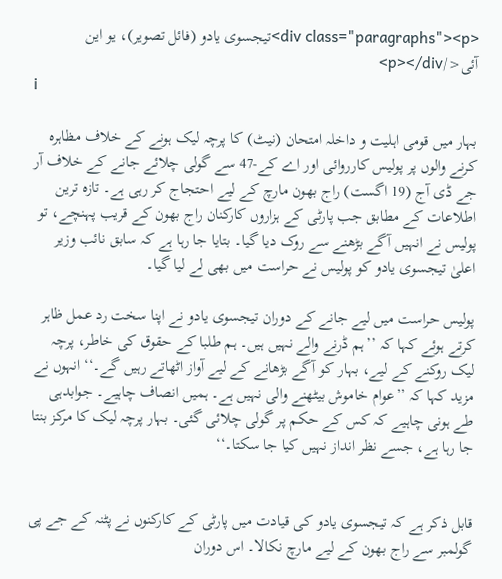<div class="paragraphs"><p>تیجسوی یادو (فائل تصویر)، یو این آئی</p></div>
i

بہار میں قومی اہلیت و داخلہ امتحان (نیٹ) کا پرچہ لیک ہونے کے خلاف مظاہرہ کرنے والوں پر پولیس کارروائی اور اے کے-47 سے گولی چلائے جانے کے خلاف آر جے ڈی آج (19 اگست) راج بھون مارچ کے لیے احتجاج کر رہی ہے۔ تازہ ترین اطلاعات کے مطابق جب پارٹی کے ہزاروں کارکنان راج بھون کے قریب پہنچے، تو پولیس نے انہیں آگے بڑھنے سے روک دیا گیا۔ بتایا جا رہا ہے کہ سابق نائب وزیر اعلیٰ تیجسوی یادو کو پولیس نے حراست میں بھی لے لیا گیا۔

پولیس حراست میں لیے جانے کے دوران تیجسوی یادو نے اپنا سخت رد عمل ظاہر کرتے ہوئے کہا کہ ’’ہم ڈرنے والے نہیں ہیں۔ ہم طلبا کے حقوق کی خاطر، پرچہ لیک روکنے کے لیے، بہار کو آگے بڑھانے کے لیے آواز اٹھاتے رہیں گے۔‘‘ انہوں نے مزید کہا کہ ’’عوام خاموش بیٹھنے والی نہیں ہے۔ ہمیں انصاف چاہیے۔ جوابدہی طے ہونی چاہیے کہ کس کے حکم پر گولی چلائی گئی۔ بہار پرچہ لیک کا مرکز بنتا جا رہا ہے، جسے نظر انداز نہیں کیا جا سکتا۔‘‘


قابل ذکر ہے کہ تیجسوی یادو کی قیادت میں پارٹی کے کارکنوں نے پٹنہ کے جے پی گولمبر سے راج بھون کے لیے مارچ نکالا۔ اس دوران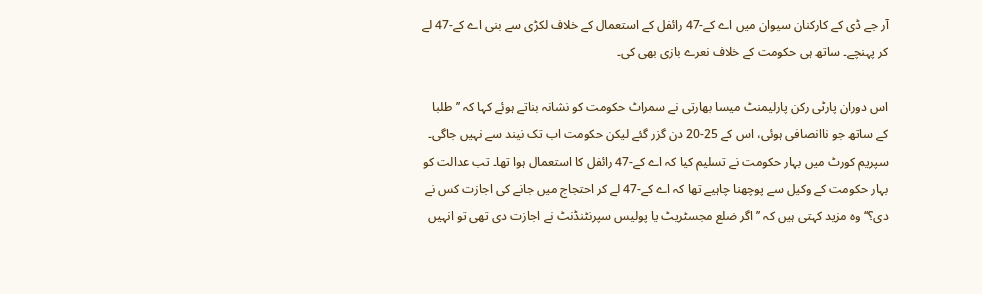آر جے ڈی کے کارکنان سیوان میں اے کے-47 رائفل کے استعمال کے خلاف لکڑی سے بنی اے کے-47 لے کر پہنچے۔ ساتھ ہی حکومت کے خلاف نعرے بازی بھی کی۔

اس دوران پارٹی رکن پارلیمنٹ میسا بھارتی نے سمراٹ حکومت کو نشانہ بناتے ہوئے کہا کہ ’’طلبا کے ساتھ جو ناانصافی ہوئی، اس کے 25-20 دن گزر گئے لیکن حکومت اب تک نیند سے نہیں جاگی۔ سپریم کورٹ میں بہار حکومت نے تسلیم کیا کہ اے کے-47 رائفل کا استعمال ہوا تھا۔ تب عدالت کو بہار حکومت کے وکیل سے پوچھنا چاہیے تھا کہ اے کے-47 لے کر احتجاج میں جانے کی اجازت کس نے دی؟‘‘ وہ مزید کہتی ہیں کہ ’’اگر ضلع مجسٹریٹ یا پولیس سپرنٹنڈنٹ نے اجازت دی تھی تو انہیں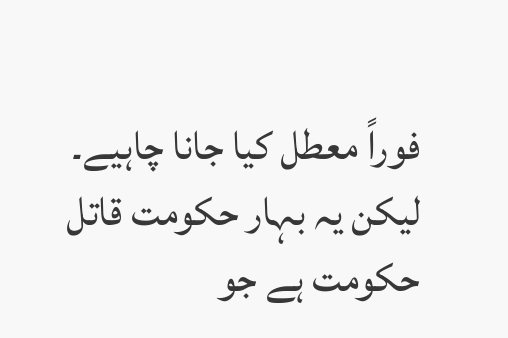فوراً معطل کیا جانا چاہیے۔ لیکن یہ بہار حکومت قاتل حکومت ہے جو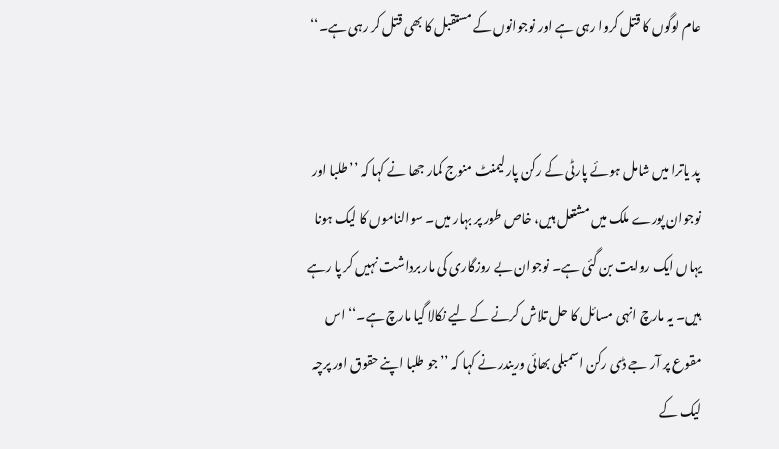عام لوگوں کا قتل کروا رہی ہے اور نوجوانوں کے مستقبل کا بھی قتل کر رہی ہے۔‘‘


پد یاترا میں شامل ہوئے پارٹی کے رکن پارلیمنٹ منوج کمار جھا نے کہا کہ ’’طلبا اور نوجوان پورے ملک میں مشتعل ہیں، خاص طور پر بہار میں۔ سوالناموں کا لیک ہونا یہاں ایک روایت بن گئی ہے۔ نوجوان بے روزگاری کی مار برداشت نہیں کر پا رہے ہیں۔ یہ مارچ انہی مسائل کا حل تلاش کرنے کے لیے نکالا گیا مارچ ہے۔‘‘ اس مقوع پر آر جے ڈی رکن اسمبلی بھائی وریندر نے کہا کہ ’’جو طلبا اپنے حقوق اور پرچہ لیک کے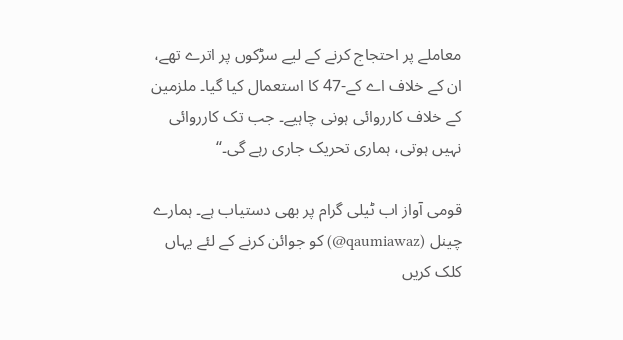معاملے پر احتجاج کرنے کے لیے سڑکوں پر اترے تھے، ان کے خلاف اے کے-47 کا استعمال کیا گیا۔ ملزمین کے خلاف کارروائی ہونی چاہیے۔ جب تک کارروائی نہیں ہوتی، ہماری تحریک جاری رہے گی۔‘‘

قومی آواز اب ٹیلی گرام پر بھی دستیاب ہے۔ ہمارے چینل (qaumiawaz@) کو جوائن کرنے کے لئے یہاں کلک کریں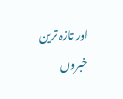اور تازہ ترین خبروں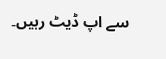سے اپ ڈیٹ رہیں۔